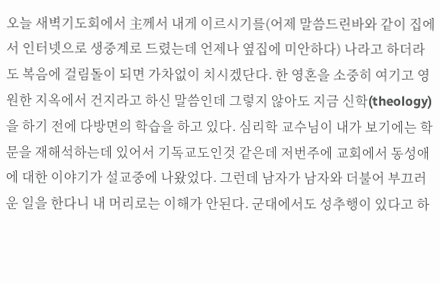오늘 새벽기도회에서 主께서 내게 이르시기를(어제 말씀드린바와 같이 집에서 인터넷으로 생중계로 드렸는데 언제나 옆집에 미안하다) 나라고 하더라도 복음에 걸림돌이 되면 가차없이 치시겠단다. 한 영혼을 소중히 여기고 영원한 지옥에서 건지라고 하신 말씀인데 그렇지 않아도 지금 신학(theology)을 하기 전에 다방면의 학습을 하고 있다. 심리학 교수님이 내가 보기에는 학문을 재해석하는데 있어서 기독교도인것 같은데 저번주에 교회에서 동성애에 대한 이야기가 설교중에 나왔었다. 그런데 남자가 남자와 더불어 부끄러운 일을 한다니 내 머리로는 이해가 안된다. 군대에서도 성추행이 있다고 하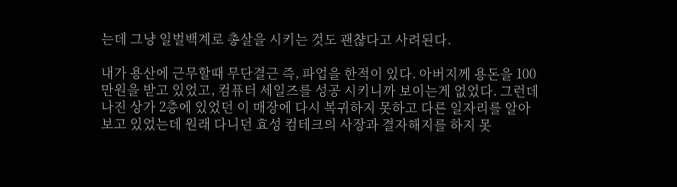는데 그냥 일벌백계로 총살을 시키는 것도 괜챦다고 사려된다.

내가 용산에 근무할때 무단결근 즉, 파업을 한적이 있다. 아버지께 용돈을 100만원을 받고 있었고, 컴퓨터 세일즈를 성공 시키니까 보이는게 없었다. 그런데 나진 상가 2층에 있었던 이 매장에 다시 복귀하지 못하고 다른 일자리를 알아보고 있었는데 원래 다니던 효성 컴테크의 사장과 결자해지를 하지 못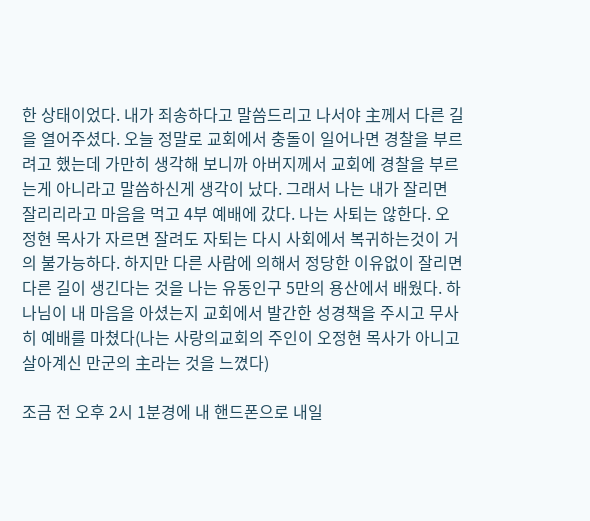한 상태이었다. 내가 죄송하다고 말씀드리고 나서야 主께서 다른 길을 열어주셨다. 오늘 정말로 교회에서 충돌이 일어나면 경찰을 부르려고 했는데 가만히 생각해 보니까 아버지께서 교회에 경찰을 부르는게 아니라고 말씀하신게 생각이 났다. 그래서 나는 내가 잘리면 잘리리라고 마음을 먹고 4부 예배에 갔다. 나는 사퇴는 않한다. 오정현 목사가 자르면 잘려도 자퇴는 다시 사회에서 복귀하는것이 거의 불가능하다. 하지만 다른 사람에 의해서 정당한 이유없이 잘리면 다른 길이 생긴다는 것을 나는 유동인구 5만의 용산에서 배웠다. 하나님이 내 마음을 아셨는지 교회에서 발간한 성경책을 주시고 무사히 예배를 마쳤다(나는 사랑의교회의 주인이 오정현 목사가 아니고 살아계신 만군의 主라는 것을 느꼈다)

조금 전 오후 2시 1분경에 내 핸드폰으로 내일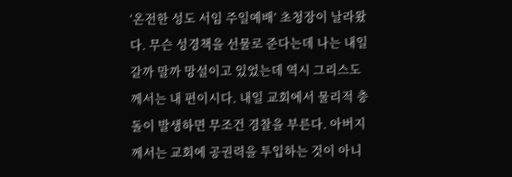‘온전한 성도 서임 주일예배’ 초청장이 날라왔다. 무슨 성경책을 선물로 준다는데 나는 내일 갈까 말까 망설이고 있었는데 역시 그리스도께서는 내 편이시다. 내일 교회에서 물리적 충돌이 발생하면 무조건 경찰을 부른다. 아버지께서는 교회에 공권력을 투입하는 것이 아니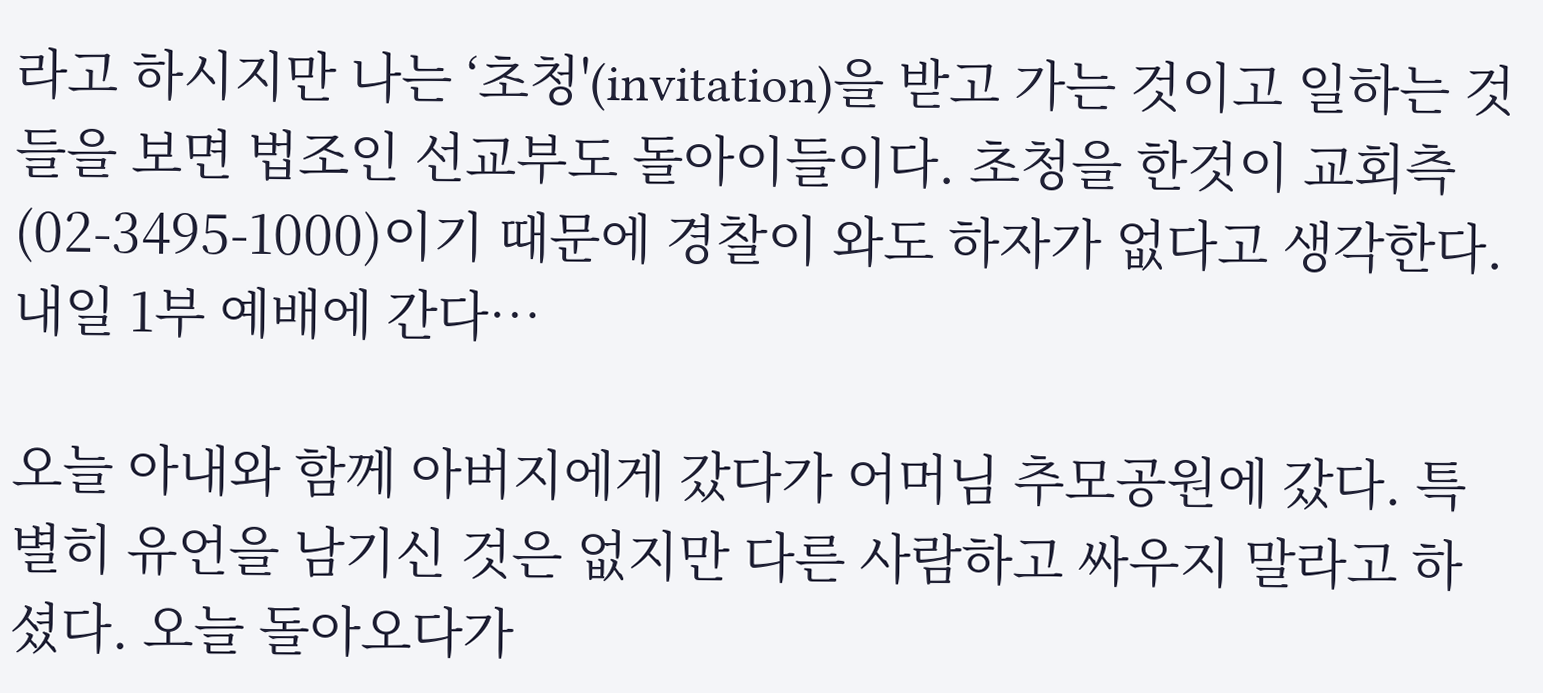라고 하시지만 나는 ‘초청'(invitation)을 받고 가는 것이고 일하는 것들을 보면 법조인 선교부도 돌아이들이다. 초청을 한것이 교회측(02-3495-1000)이기 때문에 경찰이 와도 하자가 없다고 생각한다. 내일 1부 예배에 간다…

오늘 아내와 함께 아버지에게 갔다가 어머님 추모공원에 갔다. 특별히 유언을 남기신 것은 없지만 다른 사람하고 싸우지 말라고 하셨다. 오늘 돌아오다가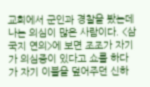교회에서 군인과 경찰을 봤는데 나는 의심이 많은 사람이다. <삼국지 연의>에 보면 조조가 자기가 의심증이 있다고 쇼를 하다가 자기 이불을 덮어주던 신하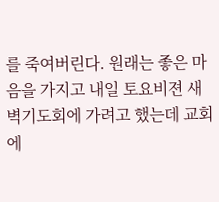를 죽여버린다. 원래는 좋은 마음을 가지고 내일 토요비젼 새벽기도회에 가려고 했는데 교회에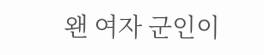왠 여자 군인이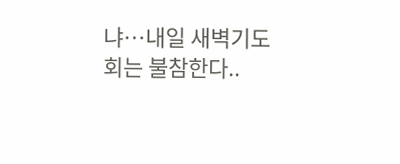냐…내일 새벽기도회는 불참한다..